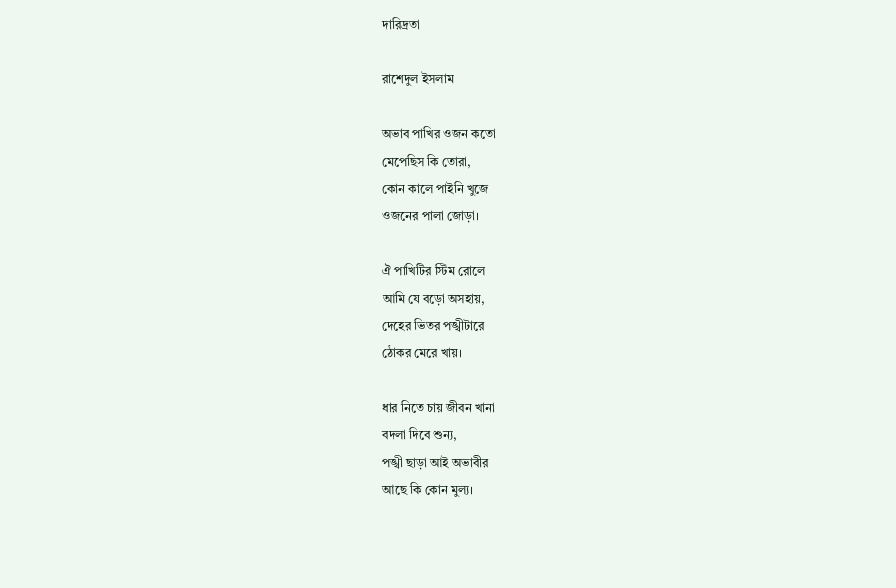দারিদ্রতা

রাশেদুল ইসলাম

অভাব পাখির ওজন কতো
মেপেছিস কি তোরা,
কোন কালে পাইনি খুজে
ওজনের পালা জোড়া।

ঐ পাখিটির স্টিম রোলে
আমি যে বড়ো অসহায়,
দেহের ভিতর পঙ্খীটারে
ঠোকর মেরে খায়।

ধার নিতে চায় জীবন খানা
বদলা দিবে শুন‍্য,
পঙ্খী ছাড়া আই অভাবীর
আছে কি কোন মুল‍্য।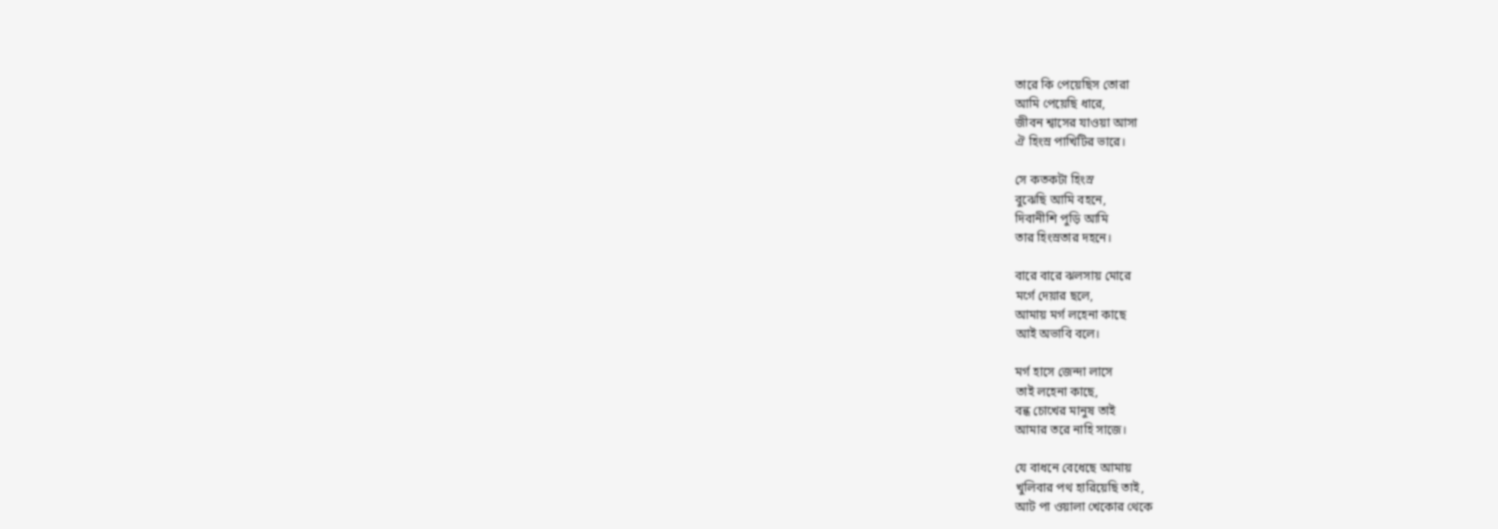তারে কি পেয়েছিস তোরা
আমি পেয়েছি ধারে,
জীবন শ্বাসের যাওয়া আসা
ঐ হিংস্র পাখিটির ভারে।

সে কতকটা হিংস্র
বুঝেছি আমি বহনে,
দিবানীশি পুড়ি আমি
তার হিংস্রতার দহনে।

বারে বারে ঝলসায় মোরে
মর্গে দেয়ার ছলে,
আমায় মর্গ লহেনা কাছে
আই অভাবি বলে।

মর্গ হাসে জেন্দা লাসে
তাই লহেনা কাছে,
বন্ধ চোখের মানুষ তাই
আমার তরে নাহি সাজে।

যে বাধনে বেধেছে আমায়
খুলিবার পথ হারিয়েছি তাই,
আট পা ওয়ালা খেকোর থেকে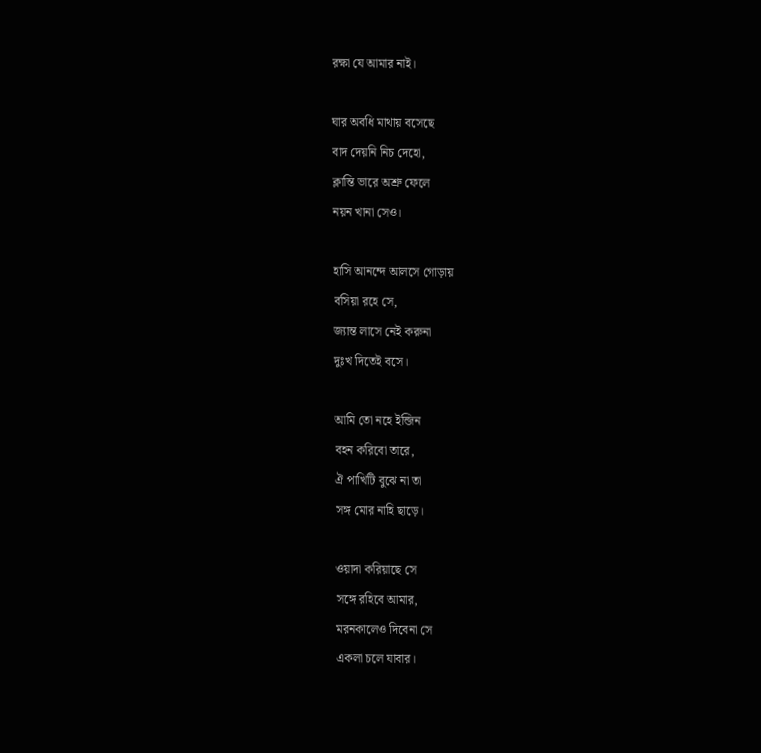রক্ষা যে আমার নাই।

ঘার অবধি মাথায় বসেছে
বাদ দেয়নি নিচ দেহো,
ক্লান্তি ভারে অশ্রু ফেলে
নয়ন খানা সেও।

হাসি আনন্দে আলসে গোড়ায়
বসিয়া রহে সে,
জ‍্যান্ত লাসে নেই করুনা
দুঃখ দিতেই বসে।

আমি তো নহে ইন্জিন
বহন করিবো তারে,
ঐ পাখিটি বুঝে না তা
সঙ্গ মোর নাহি ছাড়ে।

ওয়াদা করিয়াছে সে
সঙ্গে রহিবে আমার,
মরনকালেও দিবেনা সে
একলা চলে যাবার।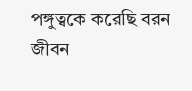পঙ্গুত্বকে করেছি বরন
জীবন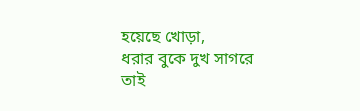হয়েছে খোড়া,
ধরার বুকে দুখ সাগরে
তাই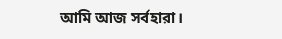আমি আজ সর্বহারা।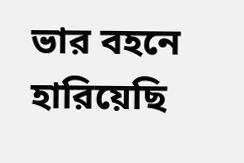ভার বহনে হারিয়েছি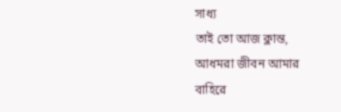সাধ‍্য
তাই তো আজ ক্লান্ত,
আধমরা জীবন আমার
বাহিরে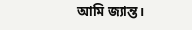আমি জ‍্যান্ত।